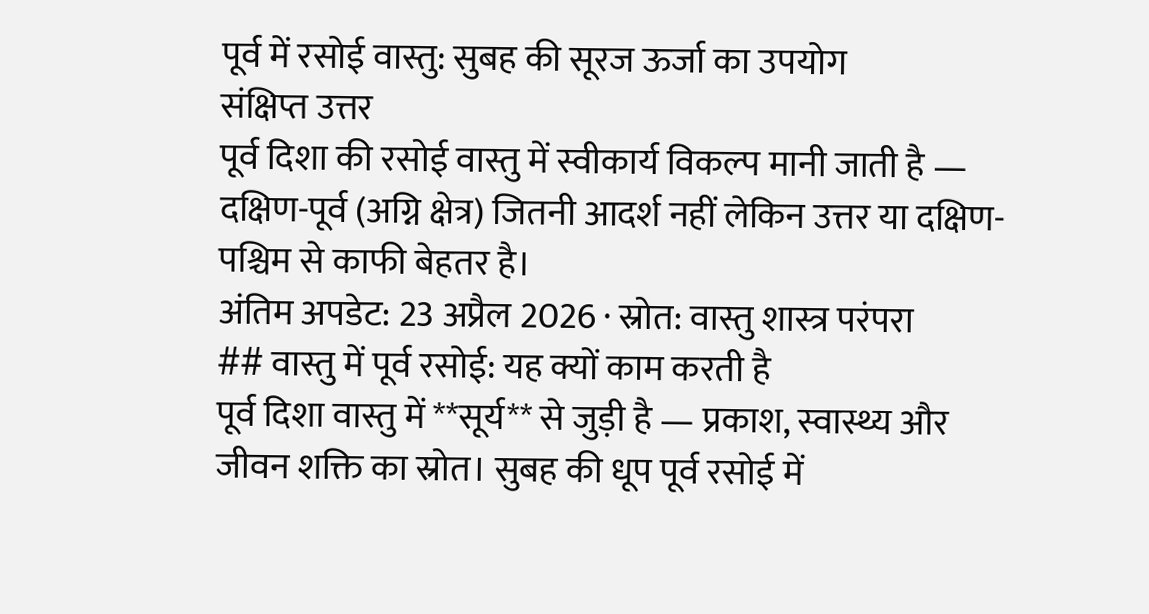पूर्व में रसोई वास्तु: सुबह की सूरज ऊर्जा का उपयोग
संक्षिप्त उत्तर
पूर्व दिशा की रसोई वास्तु में स्वीकार्य विकल्प मानी जाती है — दक्षिण-पूर्व (अग्नि क्षेत्र) जितनी आदर्श नहीं लेकिन उत्तर या दक्षिण-पश्चिम से काफी बेहतर है।
अंतिम अपडेट: 23 अप्रैल 2026 · स्रोत: वास्तु शास्त्र परंपरा
## वास्तु में पूर्व रसोई: यह क्यों काम करती है
पूर्व दिशा वास्तु में **सूर्य** से जुड़ी है — प्रकाश, स्वास्थ्य और जीवन शक्ति का स्रोत। सुबह की धूप पूर्व रसोई में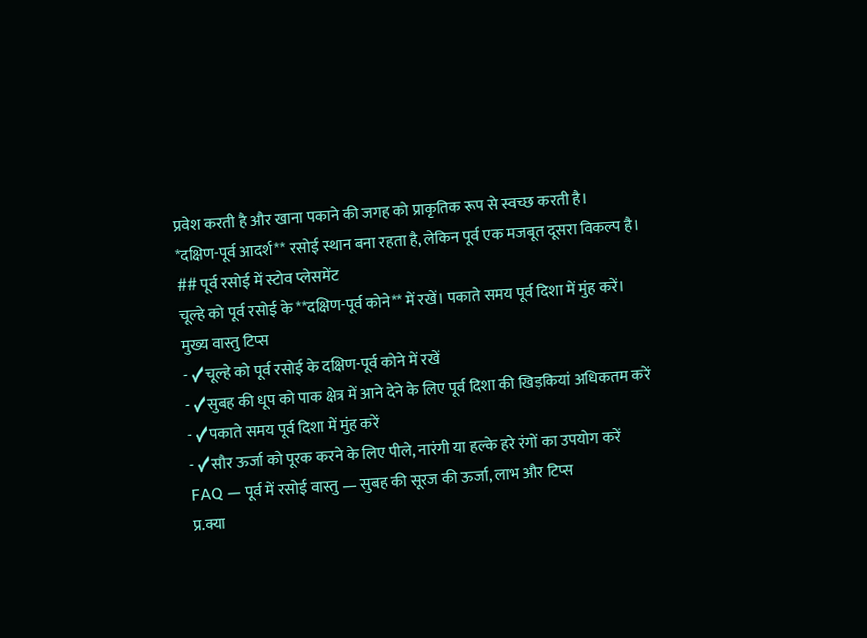प्रवेश करती है और खाना पकाने की जगह को प्राकृतिक रूप से स्वच्छ करती है।
*दक्षिण-पूर्व आदर्श** रसोई स्थान बना रहता है, लेकिन पूर्व एक मजबूत दूसरा विकल्प है।
## पूर्व रसोई में स्टोव प्लेसमेंट
चूल्हे को पूर्व रसोई के **दक्षिण-पूर्व कोने** में रखें। पकाते समय पूर्व दिशा में मुंह करें।
मुख्य वास्तु टिप्स
- ✓चूल्हे को पूर्व रसोई के दक्षिण-पूर्व कोने में रखें
- ✓सुबह की धूप को पाक क्षेत्र में आने देने के लिए पूर्व दिशा की खिड़कियां अधिकतम करें
- ✓पकाते समय पूर्व दिशा में मुंह करें
- ✓सौर ऊर्जा को पूरक करने के लिए पीले, नारंगी या हल्के हरे रंगों का उपयोग करें
FAQ — पूर्व में रसोई वास्तु — सुबह की सूरज की ऊर्जा, लाभ और टिप्स
प्र.क्या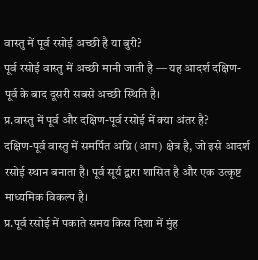वास्तु में पूर्व रसोई अच्छी है या बुरी?
पूर्व रसोई वास्तु में अच्छी मानी जाती है — यह आदर्श दक्षिण-पूर्व के बाद दूसरी सबसे अच्छी स्थिति है।
प्र.वास्तु में पूर्व और दक्षिण-पूर्व रसोई में क्या अंतर है?
दक्षिण-पूर्व वास्तु में समर्पित अग्नि (आग) क्षेत्र है, जो इसे आदर्श रसोई स्थान बनाता है। पूर्व सूर्य द्वारा शासित है और एक उत्कृष्ट माध्यमिक विकल्प है।
प्र.पूर्व रसोई में पकाते समय किस दिशा में मुंह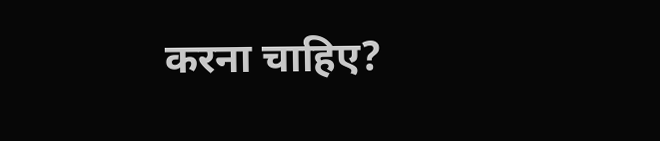करना चाहिए?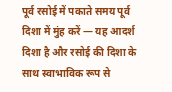पूर्व रसोई में पकाते समय पूर्व दिशा में मुंह करें — यह आदर्श दिशा है और रसोई की दिशा के साथ स्वाभाविक रूप से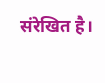संरेखित है।